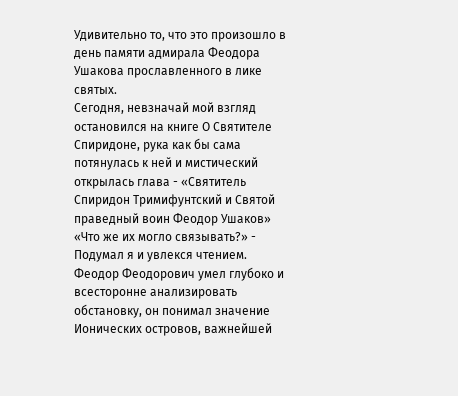Удивительно то, что это произошло в день памяти адмирала Феодора Ушакова прославленного в лике святых.
Сегодня, невзначай мой взгляд остановился на книге О Святителе Спиридоне, рука как бы сама потянулась к ней и мистический открылась глава - «Святитель Спиридон Тримифунтский и Святой праведный воин Феодор Ушаков»
«Что же их могло связывать?» - Подумал я и увлекся чтением.
Феодор Феодорович умел глубоко и всесторонне анализировать обстановку, он понимал значение Ионических островов, важнейшей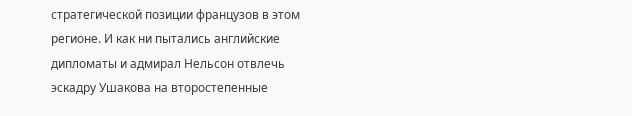стратегической позиции французов в этом регионе. И как ни пытались английские дипломаты и адмирал Нельсон отвлечь эскадру Ушакова на второстепенные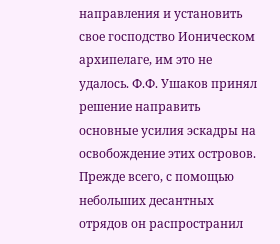направления и установить свое господство Ионическом архипелаге, им это не удалось. Ф.Ф. Ушаков принял решение направить основные усилия эскадры на освобождение этих островов.
Прежде всего, с помощью небольших десантных отрядов он распространил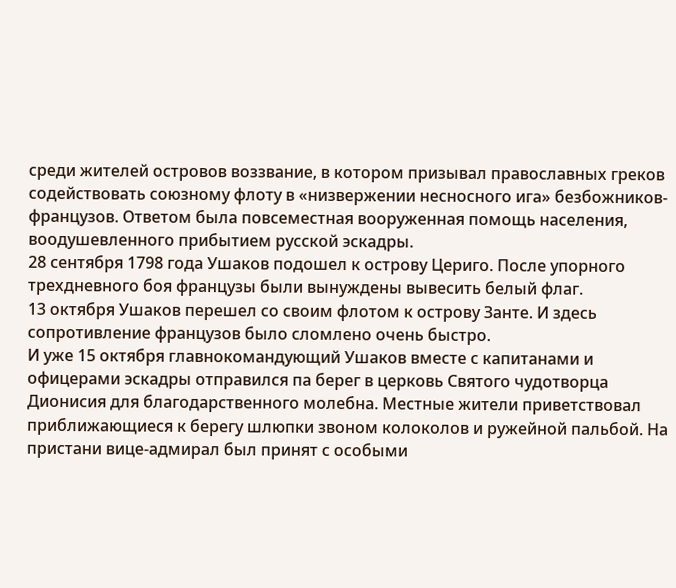среди жителей островов воззвание, в котором призывал православных греков содействовать союзному флоту в «низвержении несносного ига» безбожников-французов. Ответом была повсеместная вооруженная помощь населения, воодушевленного прибытием русской эскадры.
28 сентября 1798 года Ушаков подошел к острову Цериго. После упорного трехдневного боя французы были вынуждены вывесить белый флаг.
13 октября Ушаков перешел со своим флотом к острову Занте. И здесь сопротивление французов было сломлено очень быстро.
И уже 15 октября главнокомандующий Ушаков вместе с капитанами и офицерами эскадры отправился па берег в церковь Святого чудотворца Дионисия для благодарственного молебна. Местные жители приветствовал приближающиеся к берегу шлюпки звоном колоколов и ружейной пальбой. На пристани вице-адмирал был принят с особыми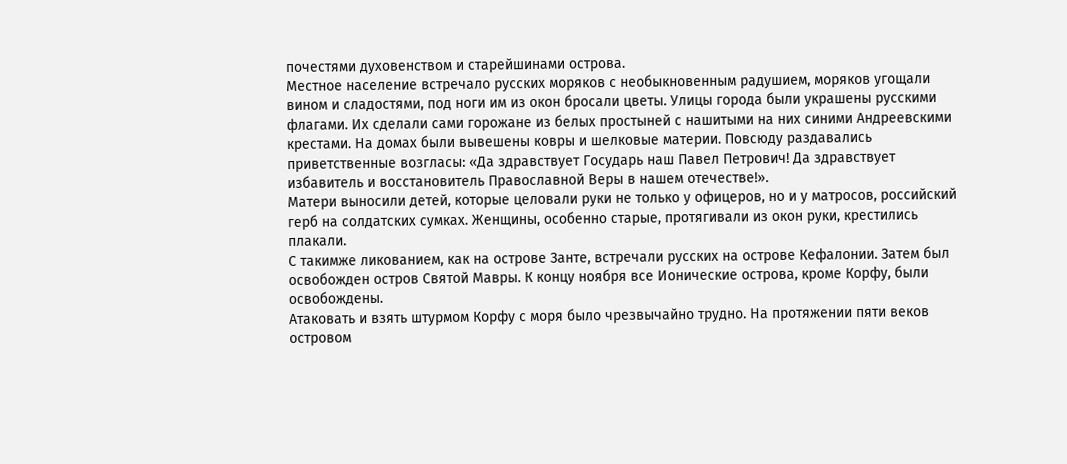почестями духовенством и старейшинами острова.
Местное население встречало русских моряков с необыкновенным радушием, моряков угощали вином и сладостями, под ноги им из окон бросали цветы. Улицы города были украшены русскими флагами. Их сделали сами горожане из белых простыней с нашитыми на них синими Андреевскими крестами. На домах были вывешены ковры и шелковые материи. Повсюду раздавались приветственные возгласы: «Да здравствует Государь наш Павел Петрович! Да здравствует избавитель и восстановитель Православной Веры в нашем отечестве!».
Матери выносили детей, которые целовали руки не только у офицеров, но и у матросов, российский герб на солдатских сумках. Женщины, особенно старые, протягивали из окон руки, крестились плакали.
С такимже ликованием, как на острове Занте, встречали русских на острове Кефалонии. Затем был освобожден остров Святой Мавры. К концу ноября все Ионические острова, кроме Корфу, были освобождены.
Атаковать и взять штурмом Корфу с моря было чрезвычайно трудно. На протяжении пяти веков островом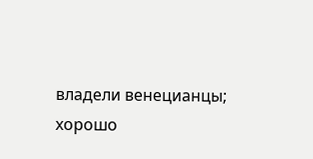владели венецианцы; хорошо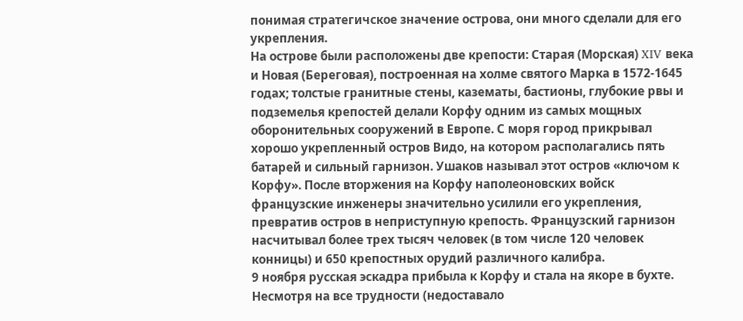понимая стратегичское значение острова, они много сделали для его укрепления.
На острове были расположены две крепости: Старая (Морская) XIV века и Новая (Береговая), построенная на холме святого Марка в 1572-1645 годах; толстые гранитные стены, казематы, бастионы, глубокие рвы и подземелья крепостей делали Корфу одним из самых мощных оборонительных сооружений в Европе. С моря город прикрывал хорошо укрепленный остров Видо, на котором располагались пять батарей и сильный гарнизон. Ушаков называл этот остров «ключом к Корфу». После вторжения на Корфу наполеоновских войск французские инженеры значительно усилили его укрепления, превратив остров в неприступную крепость. Французский гарнизон насчитывал более трех тысяч человек (в том числе 120 человек конницы) и 650 крепостных орудий различного калибра.
9 ноября русская эскадра прибыла к Корфу и стала на якоре в бухте. Несмотря на все трудности (недоставало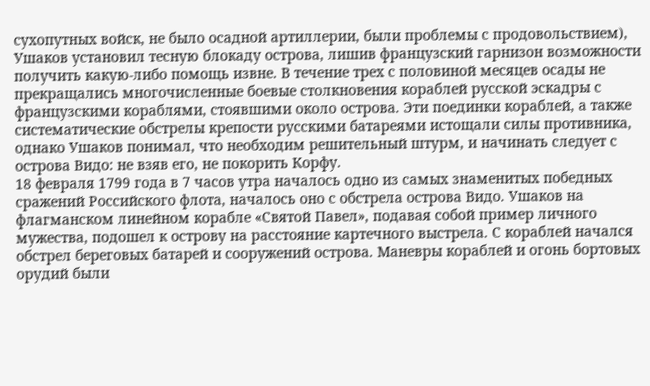сухопутных войск, не было осадной артиллерии, были проблемы с продовольствием), Ушаков установил тесную блокаду острова, лишив французский гарнизон возможности получить какую-либо помощь извне. В течение трех с половиной месяцев осады не прекращались многочисленные боевые столкновения кораблей русской эскадры с французскими кораблями, стоявшими около острова. Эти поединки кораблей, а также систематические обстрелы крепости русскими батареями истощали силы противника, однако Ушаков понимал, что необходим решительный штурм, и начинать следует с острова Видо: не взяв его, не покорить Корфу.
18 февраля 1799 года в 7 часов утра началось одно из самых знаменитых победных сражений Российского флота, началось оно с обстрела острова Видо. Ушаков на флагманском линейном корабле «Святой Павел», подавая собой пример личного мужества, подошел к острову на расстояние картечного выстрела. С кораблей начался обстрел береговых батарей и сооружений острова. Маневры кораблей и огонь бортовых орудий были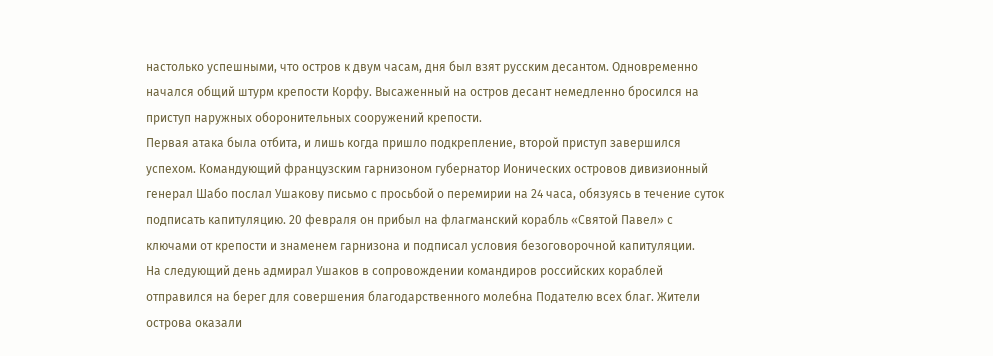настолько успешными, что остров к двум часам, дня был взят русским десантом. Одновременно начался общий штурм крепости Корфу. Высаженный на остров десант немедленно бросился на приступ наружных оборонительных сооружений крепости.
Первая атака была отбита, и лишь когда пришло подкрепление, второй приступ завершился успехом. Командующий французским гарнизоном губернатор Ионических островов дивизионный генерал Шабо послал Ушакову письмо с просьбой о перемирии на 24 часа, обязуясь в течение суток подписать капитуляцию. 20 февраля он прибыл на флагманский корабль «Святой Павел» с ключами от крепости и знаменем гарнизона и подписал условия безоговорочной капитуляции.
На следующий день адмирал Ушаков в сопровождении командиров российских кораблей отправился на берег для совершения благодарственного молебна Подателю всех благ. Жители острова оказали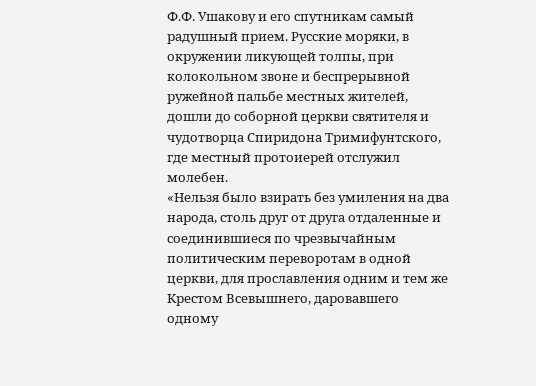Ф.Ф. Ушакову и его спутникам самый радушный прием. Русские моряки, в окружении ликующей толпы, при колокольном звоне и беспрерывной ружейной пальбе местных жителей, дошли до соборной церкви святителя и чудотворца Спиридона Тримифунтского, где местный протоиерей отслужил молебен.
«Нельзя было взирать без умиления на два народа, столь друг от друга отдаленные и соединившиеся по чрезвычайным политическим переворотам в одной церкви, для прославления одним и тем же Крестом Всевышнего, даровавшего одному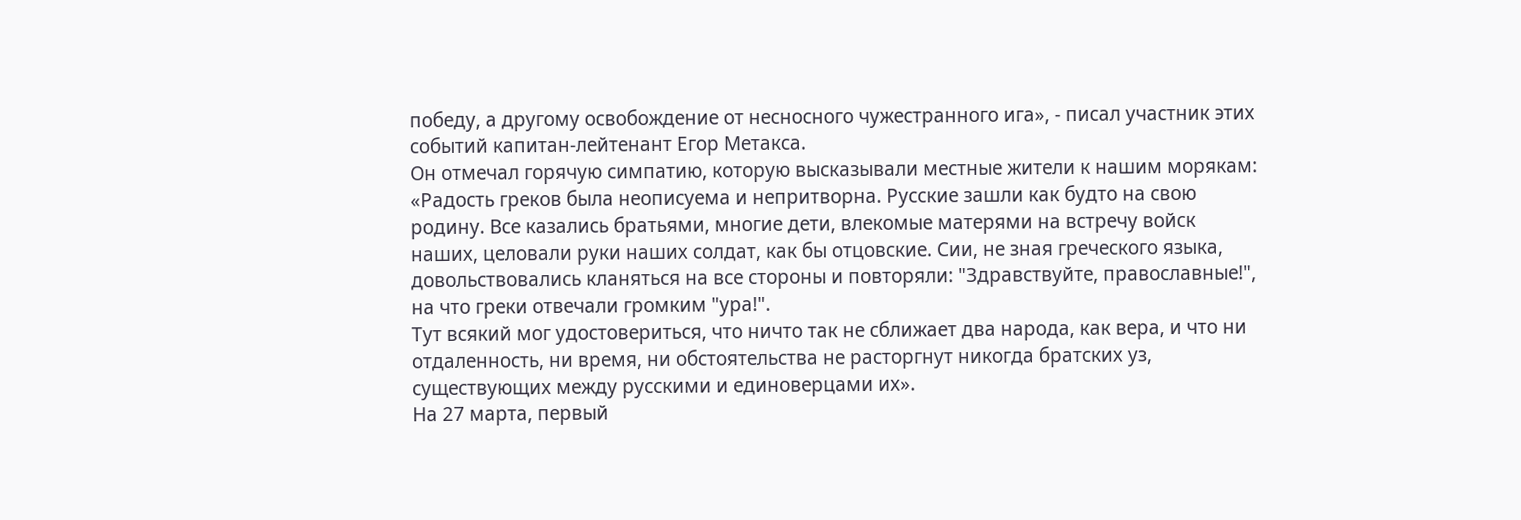победу, а другому освобождение от несносного чужестранного ига», - писал участник этих событий капитан-лейтенант Егор Метакса.
Он отмечал горячую симпатию, которую высказывали местные жители к нашим морякам: «Радость греков была неописуема и непритворна. Русские зашли как будто на свою родину. Все казались братьями, многие дети, влекомые матерями на встречу войск наших, целовали руки наших солдат, как бы отцовские. Сии, не зная греческого языка, довольствовались кланяться на все стороны и повторяли: "Здравствуйте, православные!", на что греки отвечали громким "ура!".
Тут всякий мог удостовериться, что ничто так не сближает два народа, как вера, и что ни отдаленность, ни время, ни обстоятельства не расторгнут никогда братских уз, существующих между русскими и единоверцами их».
На 27 марта, первый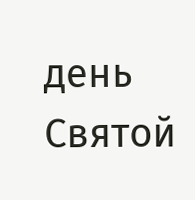день Святой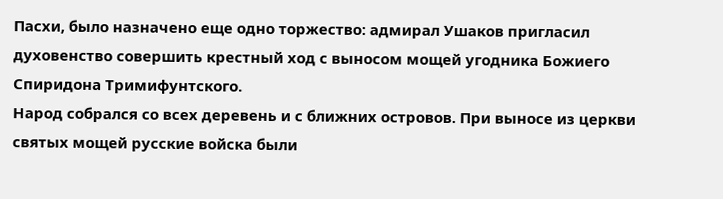Пасхи, было назначено еще одно торжество: адмирал Ушаков пригласил духовенство совершить крестный ход с выносом мощей угодника Божиего Спиридона Тримифунтского.
Народ собрался со всех деревень и с ближних островов. При выносе из церкви святых мощей русские войска были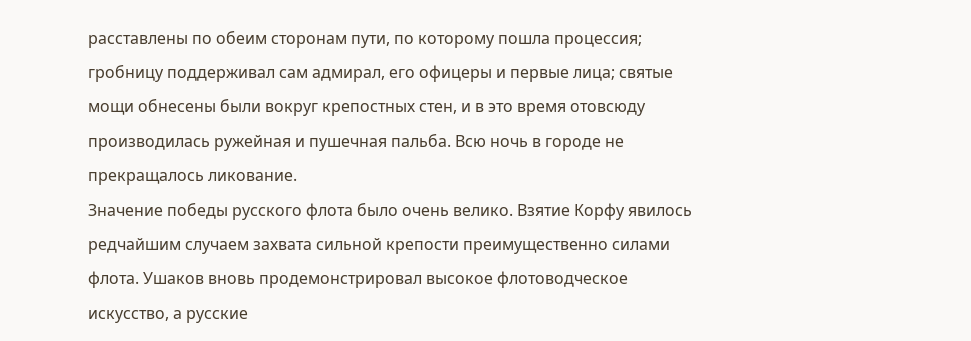расставлены по обеим сторонам пути, по которому пошла процессия; гробницу поддерживал сам адмирал, его офицеры и первые лица; святые мощи обнесены были вокруг крепостных стен, и в это время отовсюду производилась ружейная и пушечная пальба. Всю ночь в городе не прекращалось ликование.
Значение победы русского флота было очень велико. Взятие Корфу явилось редчайшим случаем захвата сильной крепости преимущественно силами флота. Ушаков вновь продемонстрировал высокое флотоводческое искусство, а русские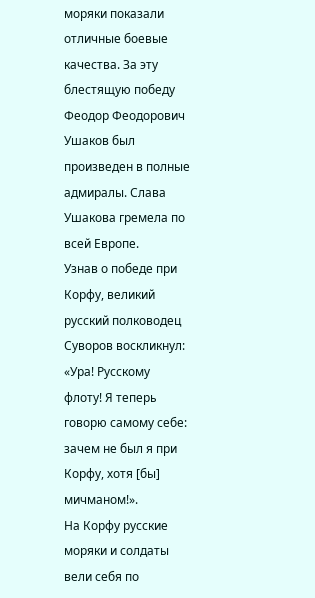моряки показали отличные боевые качества. За эту блестящую победу Феодор Феодорович Ушаков был произведен в полные адмиралы. Слава Ушакова гремела по всей Европе.
Узнав о победе при Корфу, великий русский полководец Суворов воскликнул: «Ура! Русскому флоту! Я теперь говорю самому себе: зачем не был я при Корфу, хотя [бы] мичманом!».
На Корфу русские моряки и солдаты вели себя по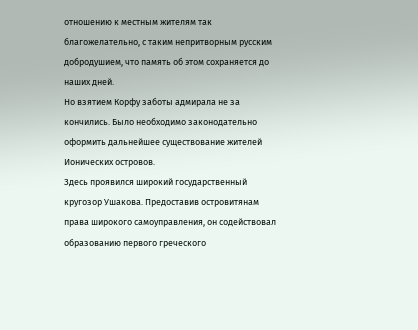отношению к местным жителям так благожелательно, с таким непритворным русским добродушием, что память об этом сохраняется до наших дней.
Но взятием Корфу заботы адмирала не за кончились. Было необходимо законодательно оформить дальнейшее существование жителей Ионических островов.
Здесь проявился широкий государственный кругозор Ушакова. Предоставив островитянам права широкого самоуправления, он содействовал образованию первого греческого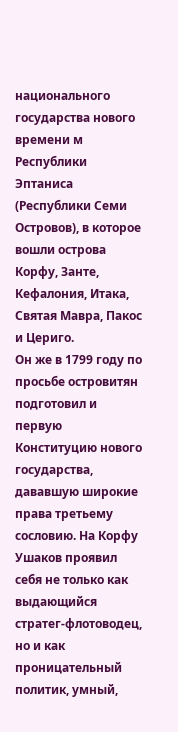национального государства нового времени м Республики Эптаниса (Республики Семи Островов), в которое вошли острова Корфу, Занте, Кефалония, Итака, Святая Мавра, Пакос и Цериго.
Он же в 1799 году по просьбе островитян подготовил и первую Конституцию нового государства, дававшую широкие права третьему сословию. На Корфу Ушаков проявил себя не только как выдающийся стратег-флотоводец, но и как проницательный политик, умный,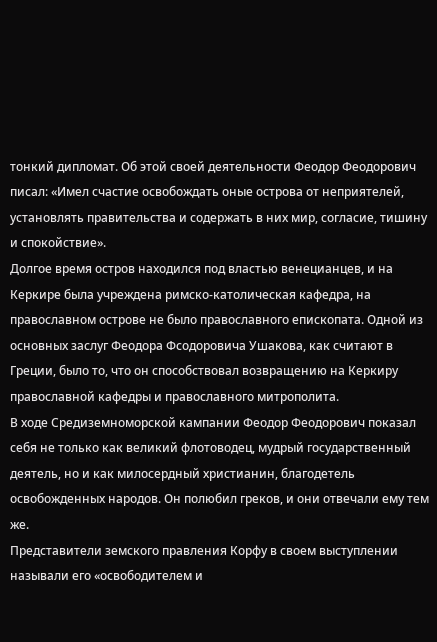тонкий дипломат. Об этой своей деятельности Феодор Феодорович писал: «Имел счастие освобождать оные острова от неприятелей, установлять правительства и содержать в них мир, согласие, тишину и спокойствие».
Долгое время остров находился под властью венецианцев, и на Керкире была учреждена римско-католическая кафедра, на православном острове не было православного епископата. Одной из основных заслуг Феодора Фсодоровича Ушакова, как считают в Греции, было то, что он способствовал возвращению на Керкиру православной кафедры и православного митрополита.
В ходе Средиземноморской кампании Феодор Феодорович показал себя не только как великий флотоводец, мудрый государственный деятель, но и как милосердный христианин, благодетель освобожденных народов. Он полюбил греков, и они отвечали ему тем же.
Представители земского правления Корфу в своем выступлении называли его «освободителем и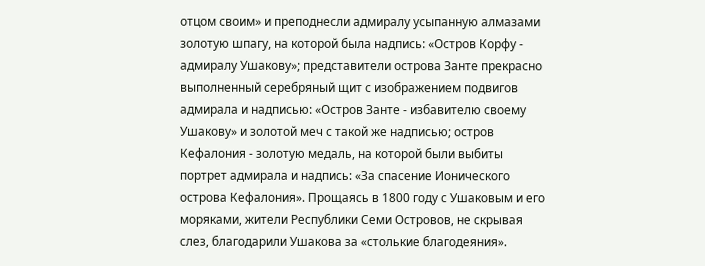отцом своим» и преподнесли адмиралу усыпанную алмазами золотую шпагу, на которой была надпись: «Остров Корфу - адмиралу Ушакову»; представители острова Занте прекрасно выполненный серебряный щит с изображением подвигов адмирала и надписью: «Остров Занте - избавителю своему Ушакову» и золотой меч с такой же надписью; остров Кефалония - золотую медаль, на которой были выбиты портрет адмирала и надпись: «За спасение Ионического острова Кефалония». Прощаясь в 1800 году с Ушаковым и его моряками, жители Республики Семи Островов, не скрывая слез, благодарили Ушакова за «столькие благодеяния».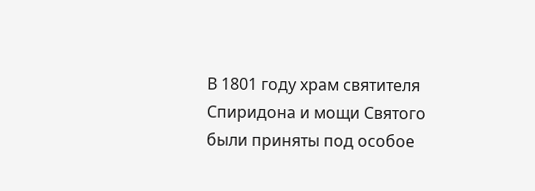В 1801 году храм святителя Спиридона и мощи Святого были приняты под особое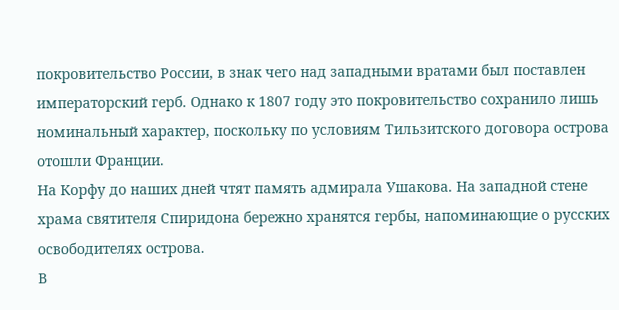покровительство России, в знак чего над западными вратами был поставлен императорский герб. Однако к 1807 году это покровительство сохранило лишь номинальный характер, поскольку по условиям Тильзитского договора острова отошли Франции.
На Корфу до наших дней чтят память адмирала Ушакова. На западной стене храма святителя Спиридона бережно хранятся гербы, напоминающие о русских освободителях острова.
В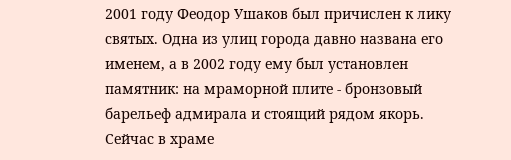2001 году Феодор Ушаков был причислен к лику святых. Одна из улиц города давно названа его именем, а в 2002 году ему был установлен памятник: на мраморной плите - бронзовый барельеф адмирала и стоящий рядом якорь. Сейчас в храме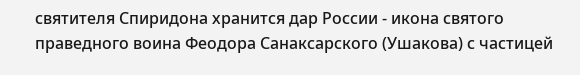святителя Спиридона хранится дар России - икона святого праведного воина Феодора Санаксарского (Ушакова) с частицей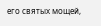его святых мощей,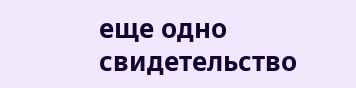еще одно свидетельство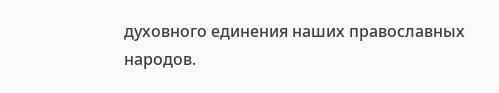духовного единения наших православных народов.